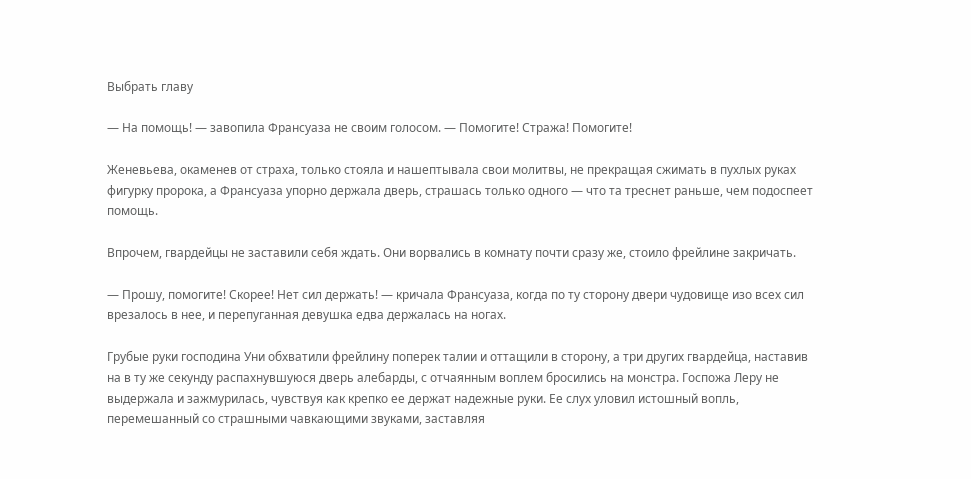Выбрать главу

— На помощь! — завопила Франсуаза не своим голосом. — Помогите! Стража! Помогите!

Женевьева, окаменев от страха, только стояла и нашептывала свои молитвы, не прекращая сжимать в пухлых руках фигурку пророка, а Франсуаза упорно держала дверь, страшась только одного — что та треснет раньше, чем подоспеет помощь.

Впрочем, гвардейцы не заставили себя ждать. Они ворвались в комнату почти сразу же, стоило фрейлине закричать.

— Прошу, помогите! Скорее! Нет сил держать! — кричала Франсуаза, когда по ту сторону двери чудовище изо всех сил врезалось в нее, и перепуганная девушка едва держалась на ногах.

Грубые руки господина Уни обхватили фрейлину поперек талии и оттащили в сторону, а три других гвардейца, наставив на в ту же секунду распахнувшуюся дверь алебарды, с отчаянным воплем бросились на монстра. Госпожа Леру не выдержала и зажмурилась, чувствуя как крепко ее держат надежные руки. Ее слух уловил истошный вопль, перемешанный со страшными чавкающими звуками, заставляя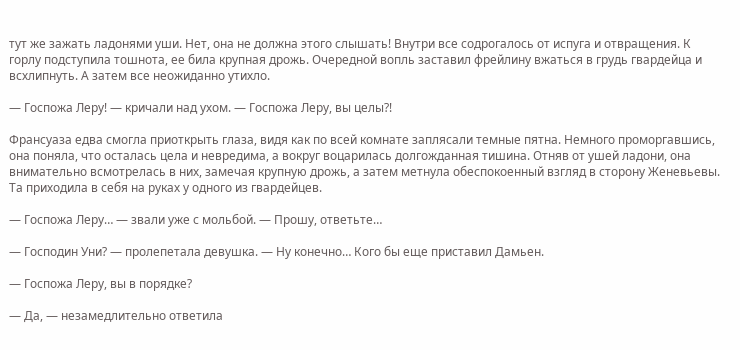тут же зажать ладонями уши. Нет, она не должна этого слышать! Внутри все содрогалось от испуга и отвращения. К горлу подступила тошнота, ее била крупная дрожь. Очередной вопль заставил фрейлину вжаться в грудь гвардейца и всхлипнуть. А затем все неожиданно утихло.

— Госпожа Леру! — кричали над ухом. — Госпожа Леру, вы целы?!

Франсуаза едва смогла приоткрыть глаза, видя как по всей комнате заплясали темные пятна. Немного проморгавшись, она поняла, что осталась цела и невредима, а вокруг воцарилась долгожданная тишина. Отняв от ушей ладони, она внимательно всмотрелась в них, замечая крупную дрожь, а затем метнула обеспокоенный взгляд в сторону Женевьевы. Та приходила в себя на руках у одного из гвардейцев.

— Госпожа Леру… — звали уже с мольбой. — Прошу, ответьте…

— Господин Уни? — пролепетала девушка. — Ну конечно… Кого бы еще приставил Дамьен.

— Госпожа Леру, вы в порядке?

— Да, — незамедлительно ответила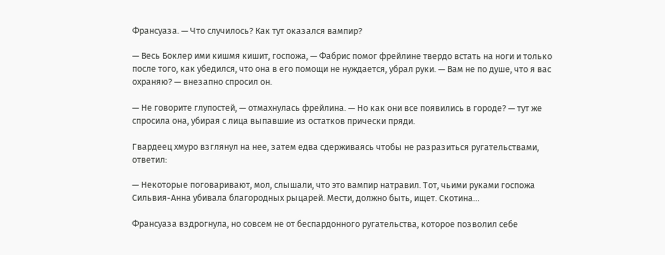Франсуаза. — Что случилось? Как тут оказался вампир?

— Весь Боклер ими кишмя кишит, госпожа, — Фабрис помог фрейлине твердо встать на ноги и только после того, как убедился, что она в его помощи не нуждается, убрал руки. — Вам не по душе, что я вас охраняю? — внезапно спросил он.

— Не говорите глупостей, — отмахнулась фрейлина. — Но как они все появились в городе? — тут же спросила она, убирая с лица выпавшие из остатков прически пряди.

Гвардеец хмуро взглянул на нее, затем едва сдерживаясь чтобы не разразиться ругательствами, ответил:

— Некоторые поговаривают, мол, слышали, что это вампир натравил. Тот, чьими руками госпожа Сильвия-Анна убивала благородных рыцарей. Мести, должно быть, ищет. Скотина…

Франсуаза вздрогнула, но совсем не от беспардонного ругательства, которое позволил себе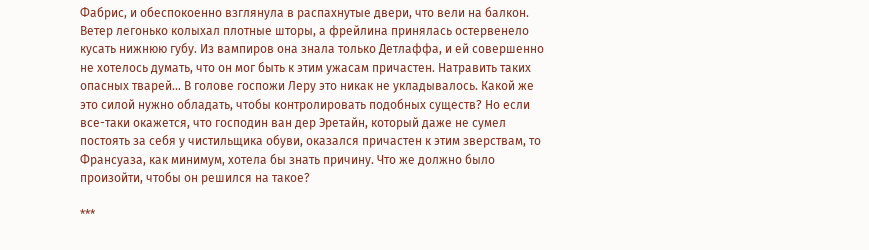Фабрис, и обеспокоенно взглянула в распахнутые двери, что вели на балкон. Ветер легонько колыхал плотные шторы, а фрейлина принялась остервенело кусать нижнюю губу. Из вампиров она знала только Детлаффа, и ей совершенно не хотелось думать, что он мог быть к этим ужасам причастен. Натравить таких опасных тварей… В голове госпожи Леру это никак не укладывалось. Какой же это силой нужно обладать, чтобы контролировать подобных существ? Но если все-таки окажется, что господин ван дер Эретайн, который даже не сумел постоять за себя у чистильщика обуви, оказался причастен к этим зверствам, то Франсуаза, как минимум, хотела бы знать причину. Что же должно было произойти, чтобы он решился на такое?

***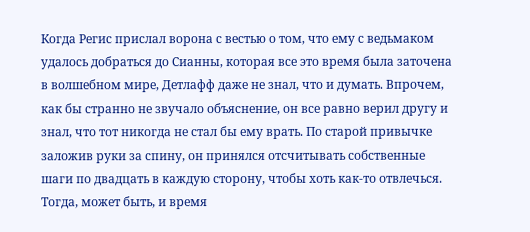Когда Регис прислал ворона с вестью о том, что ему с ведьмаком удалось добраться до Сианны, которая все это время была заточена в волшебном мире, Детлафф даже не знал, что и думать. Впрочем, как бы странно не звучало объяснение, он все равно верил другу и знал, что тот никогда не стал бы ему врать. По старой привычке заложив руки за спину, он принялся отсчитывать собственные шаги по двадцать в каждую сторону, чтобы хоть как-то отвлечься. Тогда, может быть, и время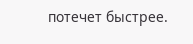потечет быстрее.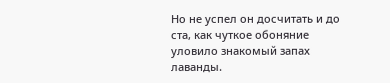Но не успел он досчитать и до ста, как чуткое обоняние уловило знакомый запах лаванды.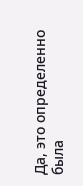Да, это определенно была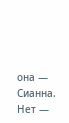она — Сианна. Нет —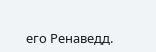его Ренаведд.